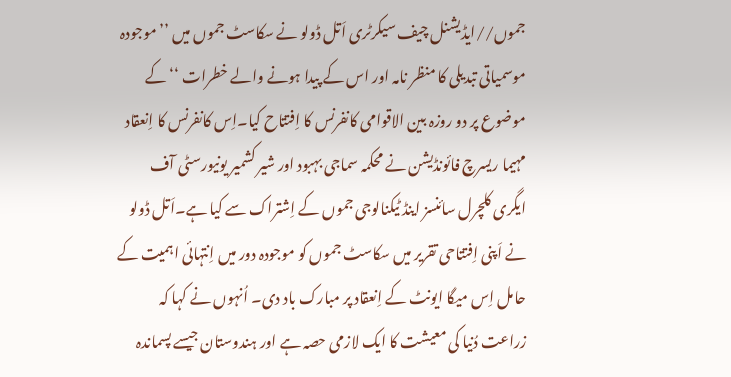جموں//ایڈیشنل چیف سیکرٹری اَتل ڈولو نے سکاسٹ جموں میں ’’ موجودہ موسمیاتی تبدیلی کا منظر نامہ اور اس کے پیدا ہونے والے خطرات ‘‘ کے موضوع پر دو روزہ بین الاقوامی کانفرنس کا اِفتتاح کیا۔اِس کانفرنس کا اِنعقاد مہیما ریسرچ فائونڈیشن نے محکمہ سماجی بہبود اور شیر کشمیر یونیورسٹی آف ایگری کلچرل سائنسز اینڈ ٹیکنالوجی جموں کے اِشتراک سے کیا ہے۔اَتل ڈولو نے اَپنی اِفتتاحی تقریر میں سکاسٹ جموں کو موجودہ دور میں اِنتہائی اہمیت کے حامل اِس میگا ایونٹ کے اِنعقاد پر مبارک باد دی۔ اُنہوں نے کہا کہ زراعت دُنیا کی معیشت کا ایک لازمی حصہ ہے اور ہندوستان جیسے پسماندہ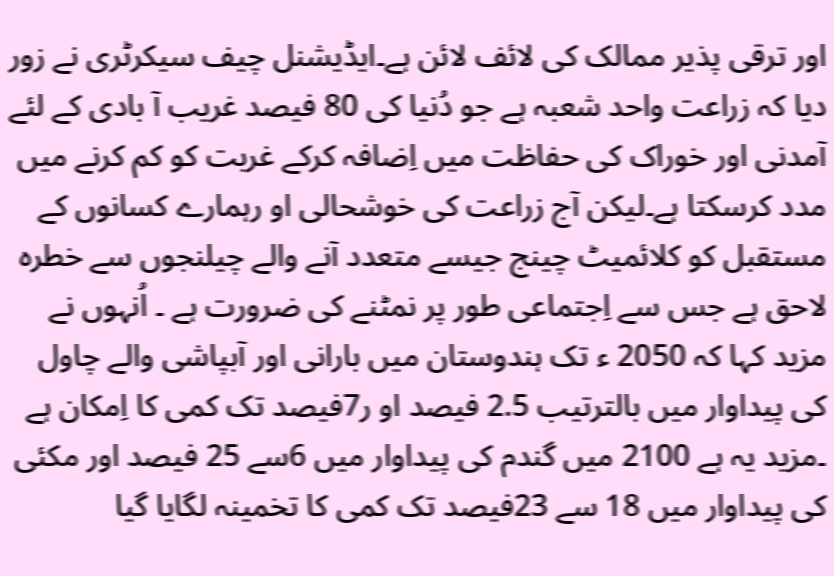اور ترقی پذیر ممالک کی لائف لائن ہے۔ایڈیشنل چیف سیکرٹری نے زور دیا کہ زراعت واحد شعبہ ہے جو دُنیا کی 80 فیصد غریب آ بادی کے لئے آمدنی اور خوراک کی حفاظت میں اِضافہ کرکے غربت کو کم کرنے میں مدد کرسکتا ہے۔لیکن آج زراعت کی خوشحالی او رہمارے کسانوں کے مستقبل کو کلائمیٹ چینج جیسے متعدد آنے والے چیلنجوں سے خطرہ لاحق ہے جس سے اِجتماعی طور پر نمٹنے کی ضرورت ہے ۔ اُنہوں نے مزید کہا کہ 2050 ء تک ہندوستان میں بارانی اور آبپاشی والے چاول کی پیداوار میں بالترتیب 2.5 فیصد او ر7فیصد تک کمی کا اِمکان ہے ۔مزید یہ ہے 2100 میں گندم کی پیداوار میں 6سے 25 فیصد اور مکئی کی پیداوار میں 18 سے 23فیصد تک کمی کا تخمینہ لگایا گیا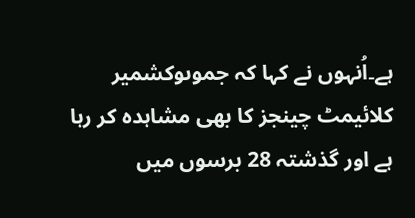ہے۔اُنہوں نے کہا کہ جموںوکشمیر کلائیمٹ چینجز کا بھی مشاہدہ کر رہا ہے اور گذشتہ 28 برسوں میں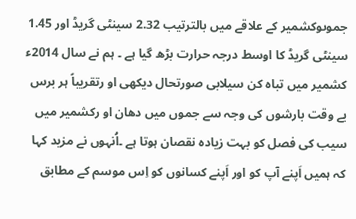جموںوکشمیر کے علاقے میں بالترتیب 2.32 سینٹی گریڈ اور 1.45 سینٹی گریڈ کا اوسط درجہ حرارت بڑھ گیا ہے ۔ ہم نے سال 2014ء کشمیر میں تباہ کن سیلابی صورتحال دیکھی او رتقریباً ہر برس بے وقت بارشوں کی وجہ سے جموں میں دھان او رکشمیر میں سیب کی فصل کو بہت زیادہ نقصان ہوتا ہے ۔اُنہوں نے مزید کہا کہ ہمیں اَپنے آپ کو اور اَپنے کسانوں کو اِس موسم کے مطابق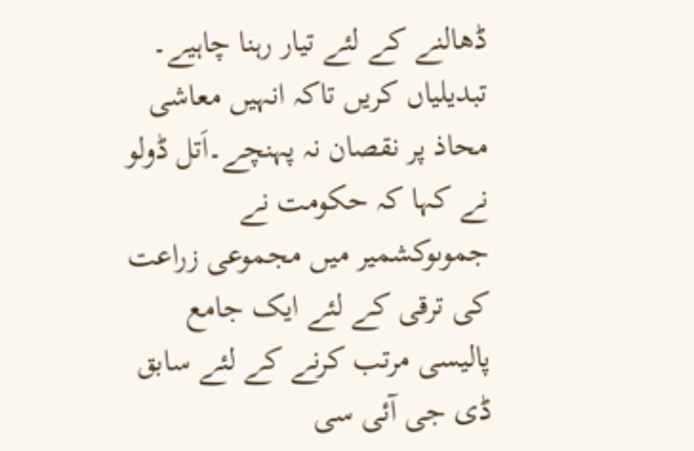ڈھالنے کے لئے تیار رہنا چاہیے۔ تبدیلیاں کریں تاکہ انہیں معاشی محاذ پر نقصان نہ پہنچے۔اَتل ڈولو نے کہا کہ حکومت نے جموںوکشمیر میں مجموعی زراعت کی ترقی کے لئے ایک جامع پالیسی مرتب کرنے کے لئے سابق ڈی جی آئی سی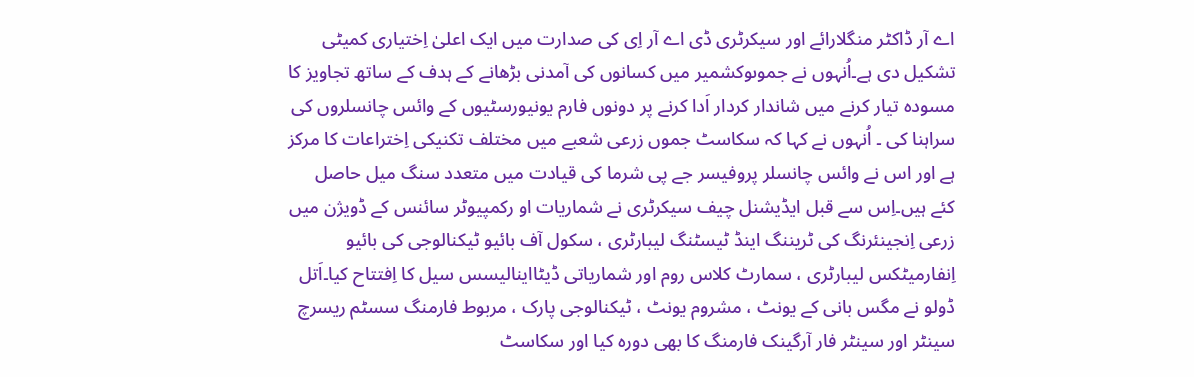اے آر ڈاکٹر منگلارائے اور سیکرٹری ڈی اے آر اِی کی صدارت میں ایک اعلیٰ اِختیاری کمیٹی تشکیل دی ہے۔اُنہوں نے جموںوکشمیر میں کسانوں کی آمدنی بڑھانے کے ہدف کے ساتھ تجاویز کا مسودہ تیار کرنے میں شاندار کردار اَدا کرنے پر دونوں فارم یونیورسٹیوں کے وائس چانسلروں کی سراہنا کی ۔ اُنہوں نے کہا کہ سکاسٹ جموں زرعی شعبے میں مختلف تکنیکی اِختراعات کا مرکز ہے اور اس نے وائس چانسلر پروفیسر جے پی شرما کی قیادت میں متعدد سنگ میل حاصل کئے ہیں۔اِس سے قبل ایڈیشنل چیف سیکرٹری نے شماریات او رکمپیوٹر سائنس کے ڈویژن میں زرعی اِنجینئرنگ کی ٹریننگ اینڈ ٹیسٹنگ لیبارٹری ، سکول آف بائیو ٹیکنالوجی کی بائیو اِنفارمیٹکس لیبارٹری ، سمارٹ کلاس روم اور شماریاتی ڈیٹااینالیسس سیل کا اِفتتاح کیا۔اَتل ڈولو نے مگس بانی کے یونٹ ، مشروم یونٹ ، ٹیکنالوجی پارک ، مربوط فارمنگ سسٹم ریسرچ سینٹر اور سینٹر فار آرگینک فارمنگ کا بھی دورہ کیا اور سکاسٹ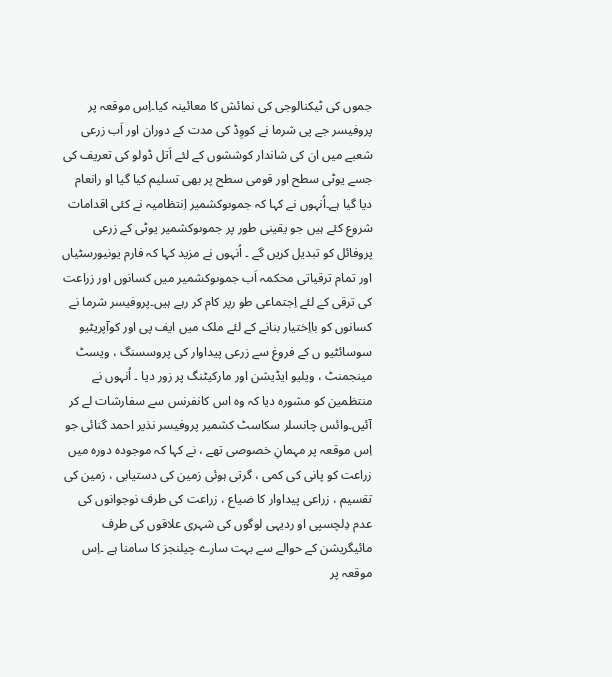جموں کی ٹیکنالوجی کی نمائش کا معائینہ کیا۔اِس موقعہ پر پروفیسر جے پی شرما نے کووِڈ کی مدت کے دوران اور اَب زرعی شعبے میں ان کی شاندار کوششوں کے لئے اَتل ڈولو کی تعریف کی جسے یوٹی سطح اور قومی سطح پر بھی تسلیم کیا گیا او رانعام دیا گیا ہے۔اُنہوں نے کہا کہ جموںوکشمیر اِنتظامیہ نے کئی اقدامات شروع کئے ہیں جو یقینی طور پر جموںوکشمیر یوٹی کے زرعی پروفائل کو تبدیل کریں گے ۔ اُنہوں نے مزید کہا کہ فارم یونیورسٹیاں اور تمام ترقیاتی محکمہ اَب جموںوکشمیر میں کسانوں اور زراعت کی ترقی کے لئے اِجتماعی طو رپر کام کر رہے ہیں۔پروفیسر شرما نے کسانوں کو بااِختیار بنانے کے لئے ملک میں ایف پی اور کوآپریٹیو سوسائٹیو ں کے فروغ سے زرعی پیداوار کی پروسسنگ ، ویسٹ مینجمنٹ ، ویلیو ایڈیشن اور مارکیٹنگ پر زور دیا ۔ اُنہوں نے منتظمین کو مشورہ دیا کہ وہ اس کانفرنس سے سفارشات لے کر آئیں۔وائس چانسلر سکاسٹ کشمیر پروفیسر نذیر احمد گنائی جو اِس موقعہ پر مہمانِ خصوصی تھے ، نے کہا کہ موجودہ دورہ میں زراعت کو پانی کی کمی ، گرتی ہوئی زمین کی دستیابی ، زمین کی تقسیم ، زراعی پیداوار کا ضیاع ، زراعت کی طرف نوجوانوں کی عدم دِلچسپی او ردیہی لوگوں کی شہری علاقوں کی طرف مائیگریشن کے حوالے سے بہت سارے چیلنجز کا سامنا ہے ۔اِس موقعہ پر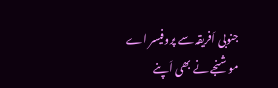جنوبی اَفریقہ سے پروفیسر اے موشنجے نے بھی اَپنے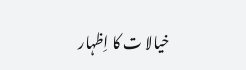خیالا ت کا اِظہار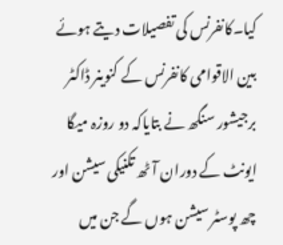کیا۔کانفرنس کی تفصیلات دیتے ہوئے بین الاقوامی کانفرنس کے کنوینر ڈاکٹر برجیشور سنگھ نے بتایاکہ دو روزہ میگا ایونٹ کے دوران آٹھ تکنیکی سیشن اور چھ پوسٹر سیشن ہوں گے جن میں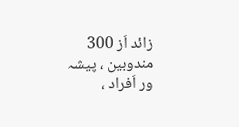زائد اَز 300 مندوبین ، پیشہ ور اَفراد ،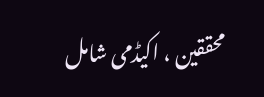محققین ، اکیڈمی شامل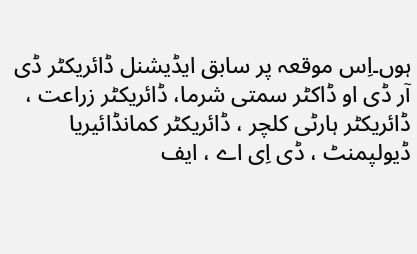ہوں۔اِس موقعہ پر سابق ایڈیشنل ڈائریکٹر ڈی آر ڈی او ڈاکٹر سمتی شرما، ڈائریکٹر زراعت ، ڈائریکٹر ہارٹی کلچر ، ڈائریکٹر کمانڈائیریا ڈیولپمنٹ ، ڈی اِی اے ، ایف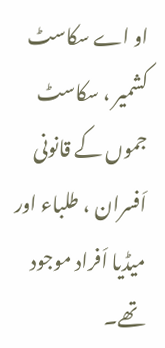او اے سکاسٹ کشمیر ، سکاسٹ جموں کے قانونی اَفسران ، طلباء اور میڈیا اَفراد موجود تھے۔